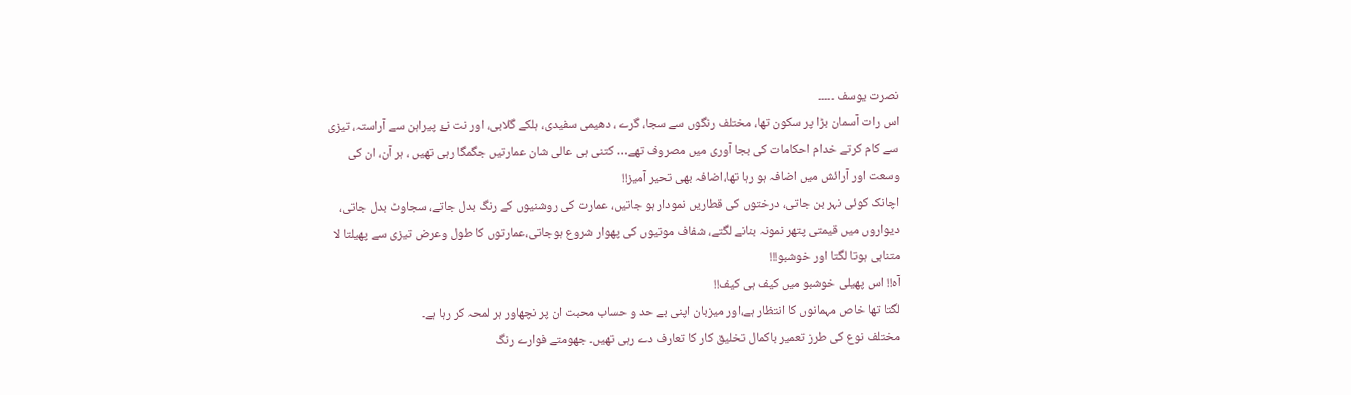نصرت یوسف ۔۔۔۔۔
اس رات آسمان بڑا پر سکون تھا، مختلف رنگوں سے سجا، گرے ، دھیمی سفیدی، ہلکے گلابی، اور نت نۓ پیراہن سے آراستہ، تیزی سے کام کرتے خدام احکامات کی بجا آوری میں مصروف تھے… کتنی ہی عالی شان عمارتیں جگمگا رہی تھیں ، ہر آن، ان کی وسعت اور آرائش میں اضافہ ہو رہا تھا،اضافہ بھی تحیر آمیز!!
اچانک کوئی نہر بن جاتی، درختوں کی قطاریں نمودار ہو جاتیں، عمارت کی روشنیوں کے رنگ بدل جاتے، سجاوٹ بدل جاتی، دیواروں میں قیمتی پتھر نمونہ بنانے لگتے، شفاف موتیوں کی پھوار شروع ہوجاتی،عمارتوں کا طول وعرض تیزی سے پھیلتا لا متناہی ہوتا لگتا اور خوشبو!!!
آہ!! اس پھیلی خوشبو میں کیف ہی کیف!!
لگتا تھا خاص مہمانوں کا انتظار ہے،اور میزبان اپنی بے حد و حساب محبت ان پر نچھاور ہر لمحہ کر رہا ہے۔
مختلف نوع کی طرز تعمیر باکمال تخلیق کار کا تعارف دے رہی تھیں۔ جھومتے فوارے رنگ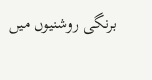برنگی روشنیوں میں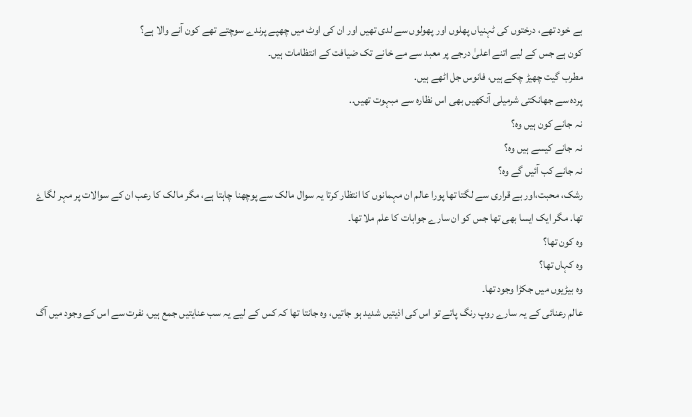بے خود تھے، درختوں کی ٹہنیاں پھلوں اور پھولوں سے لدی تھیں اور ان کی اوٹ میں چھپے پرندے سوچتے تھے کون آنے والا ہے؟
کون ہے جس کے لیے اتنے اعلیٰ درجے پر معبد سے مے خانے تک ضیافت کے انتظامات ہیں۔
مطرب گیت چھیڑ چکے ہیں، فانوس جل اٹھے ہیں.
پردہ سے جھانکتی شرمیلی آنکھیں بھی اس نظارہ سے مبہوت تھیں..
نہ جانے کون ہیں وہ؟
نہ جانے کیسے ہیں وہ؟
نہ جانے کب آئیں گے وہ؟
رشک، محبت،اور بے قراری سے لگتا تھا پورا عالم ان مہمانوں کا انتظار کرتا یہ سوال مالک سے پوچھنا چاہتا ہے، مگر مالک کا رعب ان کے سوالات پر مہر لگاۓ تھا. مگر ایک ایسا بھی تھا جس کو ان سارے جوابات کا علم ملا تھا۔
وہ کون تھا؟
وہ کہاں تھا؟
وہ بیڑیوں میں جکڑا وجود تھا۔
عالم رعنائی کے یہ سارے روپ رنگ پاتے تو اس کی اذیتیں شدید ہو جاتیں، وہ جانتا تھا کہ کس کے لیے یہ سب عنایتیں جمع ہیں، نفرت سے اس کے وجود میں آگ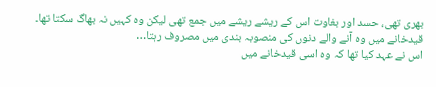بھری تھی، حسد اور بغاوت اس کے ریشے ریشے میں جمع تھی لیکن وہ کہیں نہ بھاگ سکتا تھا۔
قیدخانے میں وہ آنے والے دنوں کی منصوبہ بندی میں مصروف رہتا…
اس نے عہد کیا تھا کہ وہ اسی قیدخانے میں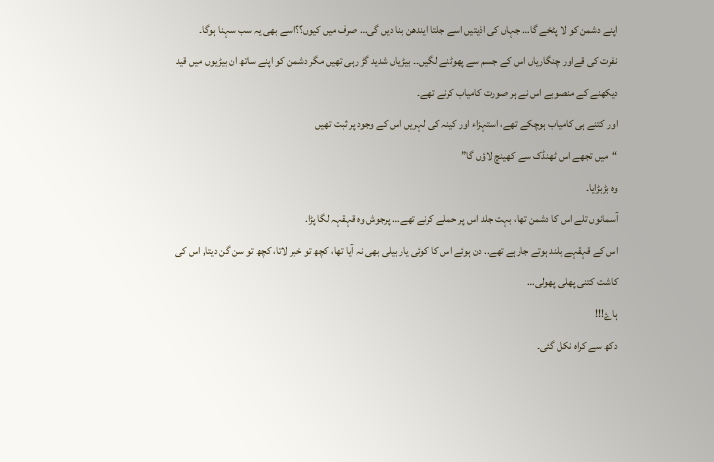اپنے دشمن کو لا پٹخے گا… جہاں کی اذیتیں اسے جلتا ایندھن بنا دیں گی… صرف میں کیوں؟؟اسے بھی یہ سب سہنا ہوگا۔
نفرت کی قےاور چنگاریاں اس کے جسم سے پھوٹنے لگیں۔۔ بیڑیاں شدید گڑ رہی تھیں مگر دشمن کو اپنے ساتھ ان بیڑیوں میں قید دیکھنے کے منصوبے اس نے ہر صورت کامیاب کرنے تھے۔
اور کتنے ہی کامیاب ہوچکے تھے، استہزاء اور کینہ کی لہریں اس کے وجود پر ثبت تھیں
“میں تجھے اس ٹھنڈک سے کھینچ لاؤں گا”
وہ بڑبڑایا۔
آسمانوں تلے اس کا دشمن تھا، بہت جلد اس پر حملے کرنے تھے… پرجوش وہ قہقہہ لگا پڑا.
اس کے قہقہے بلند ہوتے جارہے تھے.. دن ہوئے اس کا کوئی یار بیلی بھی نہ آیا تھا، کچھ تو خبر لاتا، کچھ تو سن گن دیتا, اس کی کاشت کتنی پھلی پھولی…
ہاۓ!!!
دکھ سے کراہ نکل گئی۔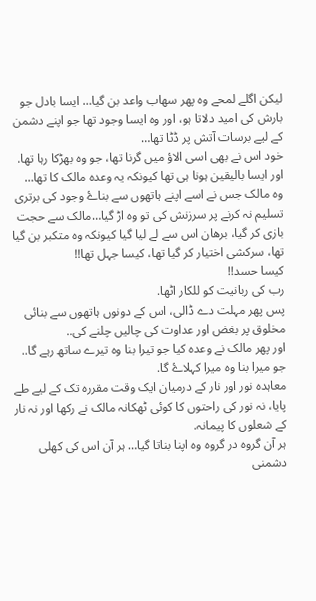لیکن اگلے لمحے وہ پھر سھاب واعد بن گیا… ایسا بادل جو بارش کی امید دلاتا ہو، اور وہ ایسا وجود تھا جو اپنے دشمن کے لیے برسات آتش پر ڈٹا تھا…
خود اس نے بھی اسی الاؤ میں گرنا تھا، جو وہ بھڑکا رہا تھا. اور ایسا بالیقین ہونا ہی تھا کیونکہ یہ وعدہ مالک کا تھا…
وہ مالک جس نے اسے اپنے ہاتھوں سے بناۓ وجود کی برتری تسلیم نہ کرنے پر سرزنش کی تو وہ اڑ گیا…مالک سے حجت بازی کر گیا، برھان اس سے لے لیا گیا کیونکہ وہ متکبر بن گیا تھا، سرکشی اختیار کر گیا تھا، کیسا جہل تھا!!
کیسا حسد!!
رب کی ربانیت کو للکار اٹھا.
پس پھر مہلت دے ڈالی، اس کے دونوں ہاتھوں سے بنائی مخلوق پر بغض اور عداوت کی چالیں چلنے کی..
اور پھر مالک نے وعدہ کیا جو تیرا بنا وہ تیرے ساتھ رہے گا..
جو میرا بنا وہ میرا کہلاۓ گا.
معاہدہ نور اور نار کے درمیان ایک وقت مقررہ تک کے لیے طے پایا، نہ نور کی راحتوں کا کوئی ٹھکانہ مالک نے رکھا اور نہ نار کے شعلوں کا پیمانہ.
ہر آن گروہ در گروہ وہ اپنا بناتا گیا… ہر آن اس کی کھلی دشمنی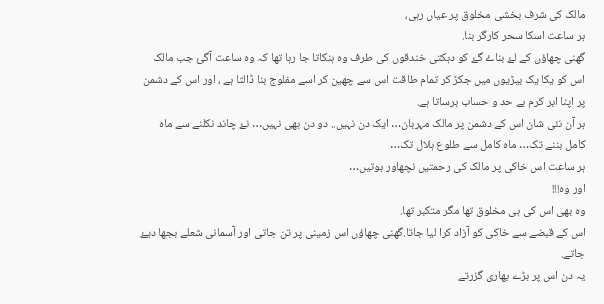مالک کی شرف بخشی مخلوق پر عیاں رہی،
ہر ساعت اسکا سحر کارگر بنا.
گھنی چھاؤں کے لۓ بناۓ گۓ کو دہکتی خندقوں کی طرف وہ ہنکاتا جا رہا تھا کہ وہ ساعت آگئ جب مالک اس کو یکا یک بیڑیوں میں جکڑ کر تمام طاقت اس سے چھین کر اسے مفلوج بنا ڈالتا ہے ، اور اس کے دشمن پر اپنا ابر کرم بے حد و حساب برساتا ہے.
ہر آن نئی شان اس کے دشمن پر مالک مہربان… ایک دن نہیں.. دو دن بھی نہیں… نۓ چاند نکلنے سے ماہ کامل بننے تک… ماہ کامل سے طلوع ہلال تک…
ہر ساعت اس خاکی پر مالک کی رحمتیں نچھاور ہوتیں…
اور وہ!!!
وہ بھی اس کی ہی مخلوق تھا مگر متکبر تھا.
اس کے قبضے سے خاکی کو آزاد کرا لیا جاتا.گھنی چھاؤں اس زمینی پر تن جاتی اور آسمانی شعلے بجھا دیۓ جاتے.
یہ دن اس پر بڑے بھاری گزرتے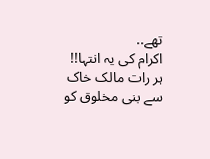تھے..
اکرام کی یہ انتہا!!
ہر رات مالک خاک سے بنی مخلوق کو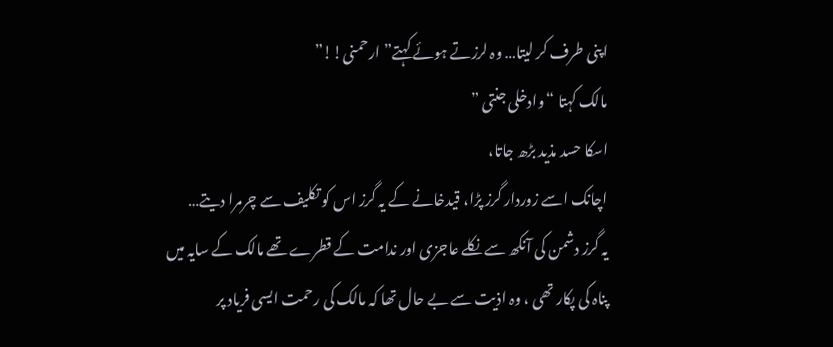اپنی طرف کر لیتا… وہ لرزتے ہوئے کہتے” ارحمنی!!”
مالک کہتا “وادخلی جنتی ”
اسکا حسد مذید بڑھ جاتا،
اچانک اسے زوردار گرز پڑا، قیدخانے کے یہ گرز اس کو تکلیف سے چرمرا دیتے…
یہ گرز دشمن کی آنکھ سے نکلے عاجزی اور ندامت کے قطرے تھے مالک کے سایہ میں پناہ کی پکار تھی ، وہ اذیت سے بے حال تھا کہ مالک کی رحمت ایسی فریاد پر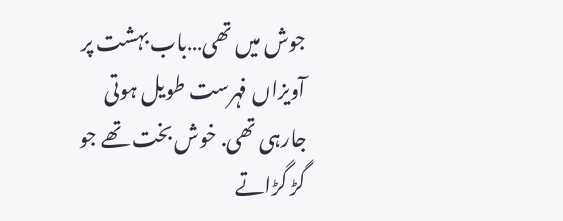جوش میں تھی…باب بہشت پر آویزاں فہرست طویل ہوتی جارہی تھی. خوش بخت تھے جو گڑ گڑاتے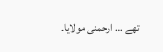تھے … ارحمنی مولایا۔